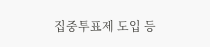집중투표제 도입 등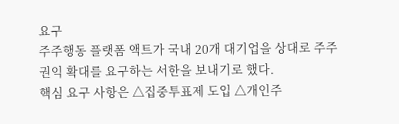요구
주주행동 플랫폼 액트가 국내 20개 대기업을 상대로 주주 권익 확대를 요구하는 서한을 보내기로 했다.
핵심 요구 사항은 △집중투표제 도입 △개인주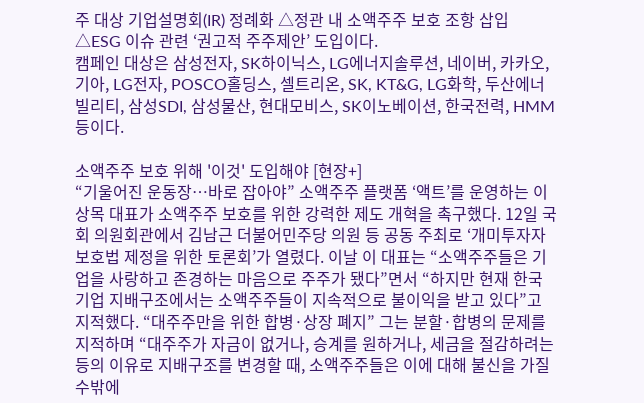주 대상 기업설명회(IR) 정례화 △정관 내 소액주주 보호 조항 삽입 △ESG 이슈 관련 ‘권고적 주주제안’ 도입이다.
캠페인 대상은 삼성전자, SK하이닉스, LG에너지솔루션, 네이버, 카카오, 기아, LG전자, POSCO홀딩스, 셀트리온, SK, KT&G, LG화학, 두산에너빌리티, 삼성SDI, 삼성물산, 현대모비스, SK이노베이션, 한국전력, HMM 등이다.

소액주주 보호 위해 '이것' 도입해야 [현장+]
“기울어진 운동장…바로 잡아야” 소액주주 플랫폼 ‘액트’를 운영하는 이상목 대표가 소액주주 보호를 위한 강력한 제도 개혁을 촉구했다. 12일 국회 의원회관에서 김남근 더불어민주당 의원 등 공동 주최로 ‘개미투자자보호법 제정을 위한 토론회’가 열렸다. 이날 이 대표는 “소액주주들은 기업을 사랑하고 존경하는 마음으로 주주가 됐다”면서 “하지만 현재 한국 기업 지배구조에서는 소액주주들이 지속적으로 불이익을 받고 있다”고 지적했다. “대주주만을 위한 합병·상장 폐지” 그는 분할·합병의 문제를 지적하며 “대주주가 자금이 없거나, 승계를 원하거나, 세금을 절감하려는 등의 이유로 지배구조를 변경할 때, 소액주주들은 이에 대해 불신을 가질 수밖에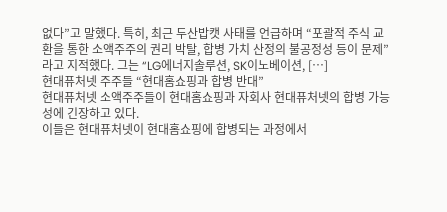없다”고 말했다. 특히, 최근 두산밥캣 사태를 언급하며 “포괄적 주식 교환을 통한 소액주주의 권리 박탈, 합병 가치 산정의 불공정성 등이 문제”라고 지적했다. 그는 “LG에너지솔루션, SK이노베이션, […]
현대퓨처넷 주주들 “현대홈쇼핑과 합병 반대”
현대퓨처넷 소액주주들이 현대홈쇼핑과 자회사 현대퓨처넷의 합병 가능성에 긴장하고 있다.
이들은 현대퓨처넷이 현대홈쇼핑에 합병되는 과정에서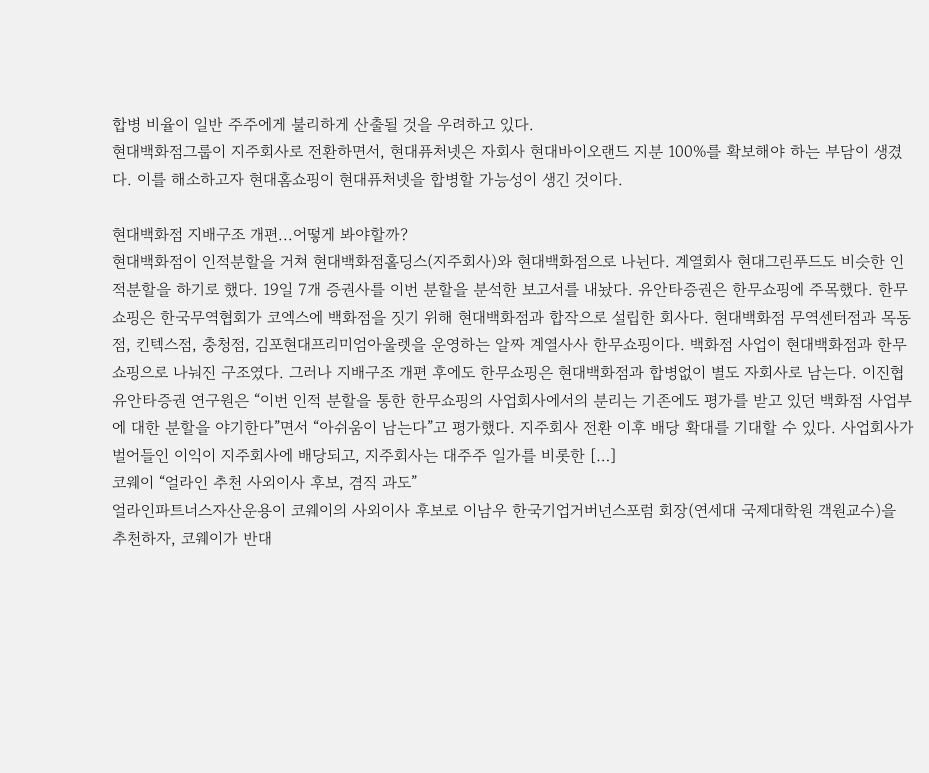합병 비율이 일반 주주에게 불리하게 산출될 것을 우려하고 있다.
현대백화점그룹이 지주회사로 전환하면서, 현대퓨처넷은 자회사 현대바이오랜드 지분 100%를 확보해야 하는 부담이 생겼다. 이를 해소하고자 현대홈쇼핑이 현대퓨처넷을 합병할 가능성이 생긴 것이다.

현대백화점 지배구조 개편...어떻게 봐야할까?
현대백화점이 인적분할을 거쳐 현대백화점홀딩스(지주회사)와 현대백화점으로 나뉜다. 계열회사 현대그린푸드도 비슷한 인적분할을 하기로 했다. 19일 7개 증권사를 이번 분할을 분석한 보고서를 내놨다. 유안타증권은 한무쇼핑에 주목했다. 한무쇼핑은 한국무역협회가 코엑스에 백화점을 짓기 위해 현대백화점과 합작으로 설립한 회사다. 현대백화점 무역센터점과 목동점, 킨텍스점, 충청점, 김포현대프리미엄아울렛을 운영하는 알짜 계열사사 한무쇼핑이다. 백화점 사업이 현대백화점과 한무쇼핑으로 나눠진 구조였다. 그러나 지배구조 개편 후에도 한무쇼핑은 현대백화점과 합병없이 별도 자회사로 남는다. 이진협 유안타증권 연구원은 “이번 인적 분할을 통한 한무쇼핑의 사업회사에서의 분리는 기존에도 평가를 받고 있던 백화점 사업부에 대한 분할을 야기한다”면서 “아쉬움이 남는다”고 평가했다. 지주회사 전환 이후 배당 확대를 기대할 수 있다. 사업회사가 벌어들인 이익이 지주회사에 배당되고, 지주회사는 대주주 일가를 비롯한 […]
코웨이 “얼라인 추천 사외이사 후보, 겸직 과도”
얼라인파트너스자산운용이 코웨이의 사외이사 후보로 이남우 한국기업거버넌스포럼 회장(연세대 국제대학원 객원교수)을 추천하자, 코웨이가 반대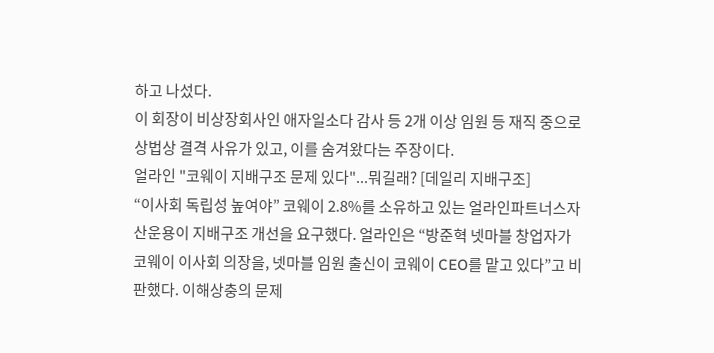하고 나섰다.
이 회장이 비상장회사인 애자일소다 감사 등 2개 이상 임원 등 재직 중으로 상법상 결격 사유가 있고, 이를 숨겨왔다는 주장이다.
얼라인 "코웨이 지배구조 문제 있다"...뭐길래? [데일리 지배구조]
“이사회 독립성 높여야” 코웨이 2.8%를 소유하고 있는 얼라인파트너스자산운용이 지배구조 개선을 요구했다. 얼라인은 “방준혁 넷마블 창업자가 코웨이 이사회 의장을, 넷마블 임원 출신이 코웨이 CEO를 맡고 있다”고 비판했다. 이해상충의 문제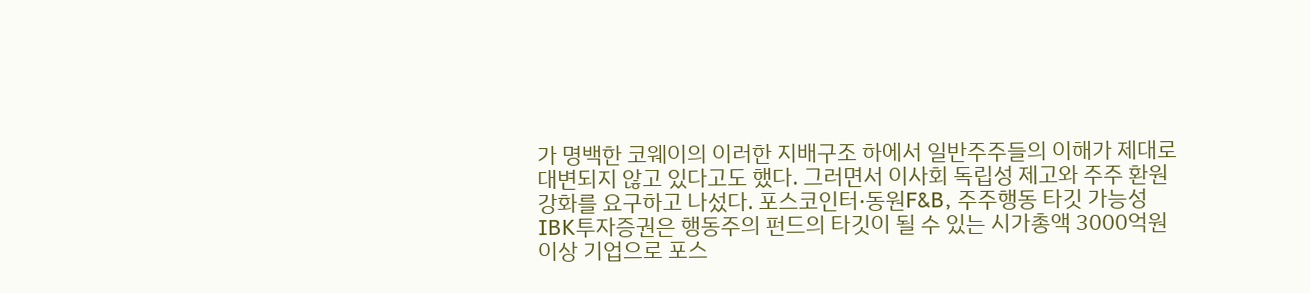가 명백한 코웨이의 이러한 지배구조 하에서 일반주주들의 이해가 제대로 대변되지 않고 있다고도 했다. 그러면서 이사회 독립성 제고와 주주 환원 강화를 요구하고 나섰다. 포스코인터·동원F&B, 주주행동 타깃 가능성 IBK투자증권은 행동주의 펀드의 타깃이 될 수 있는 시가총액 3000억원 이상 기업으로 포스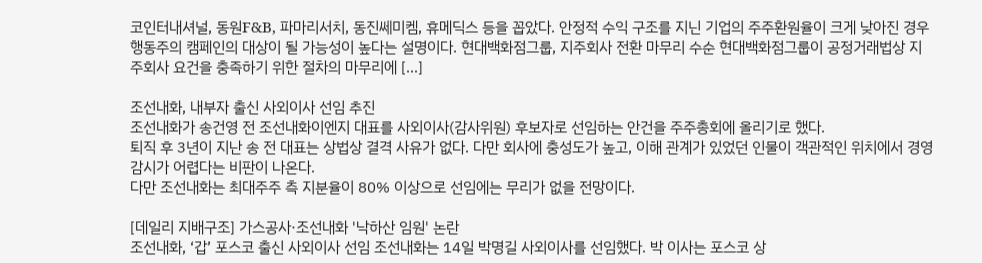코인터내셔널, 동원F&B, 파마리서치, 동진쎄미켐, 휴메딕스 등을 꼽았다. 안정적 수익 구조를 지닌 기업의 주주환원율이 크게 낮아진 경우 행동주의 캠페인의 대상이 될 가능성이 높다는 설명이다. 현대백화점그룹, 지주회사 전환 마무리 수순 현대백화점그룹이 공정거래법상 지주회사 요건을 충족하기 위한 절차의 마무리에 […]

조선내화, 내부자 출신 사외이사 선임 추진
조선내화가 송건영 전 조선내화이엔지 대표를 사외이사(감사위원) 후보자로 선임하는 안건을 주주총회에 올리기로 했다.
퇴직 후 3년이 지난 송 전 대표는 상법상 결격 사유가 없다. 다만 회사에 충성도가 높고, 이해 관계가 있었던 인물이 객관적인 위치에서 경영 감시가 어렵다는 비판이 나온다.
다만 조선내화는 최대주주 측 지분율이 80% 이상으로 선임에는 무리가 없을 전망이다.

[데일리 지배구조] 가스공사·조선내화 '낙하산 임원' 논란
조선내화, ‘갑’ 포스코 출신 사외이사 선임 조선내화는 14일 박명길 사외이사를 선임했다. 박 이사는 포스코 상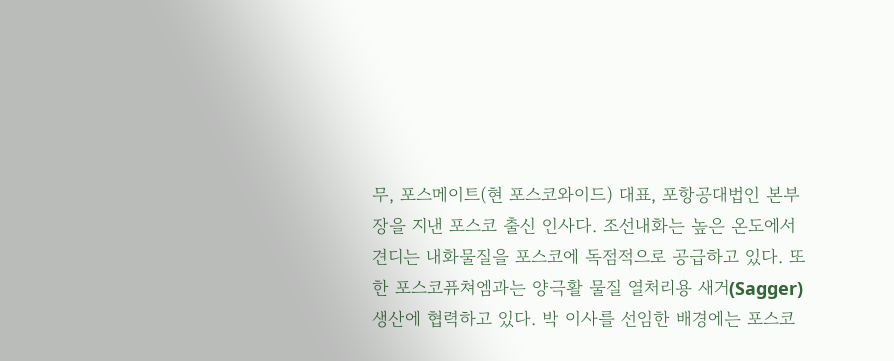무, 포스메이트(현 포스코와이드) 대표, 포항공대법인 본부장을 지낸 포스코 출신 인사다. 조선내화는 높은 온도에서 견디는 내화물질을 포스코에 독점적으로 공급하고 있다. 또한 포스코퓨쳐엠과는 양극활 물질 열처리용 새거(Sagger) 생산에 협력하고 있다. 박 이사를 선임한 배경에는 포스코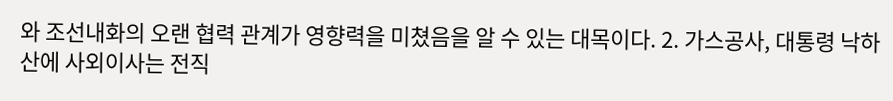와 조선내화의 오랜 협력 관계가 영향력을 미쳤음을 알 수 있는 대목이다. 2. 가스공사, 대통령 낙하산에 사외이사는 전직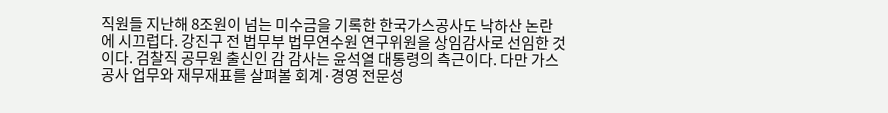직원들 지난해 8조원이 넘는 미수금을 기록한 한국가스공사도 낙하산 논란에 시끄럽다. 강진구 전 법무부 법무연수원 연구위원을 상임감사로 선임한 것이다. 검찰직 공무원 출신인 감 감사는 윤석열 대통령의 측근이다. 다만 가스공사 업무와 재무재표를 살펴볼 회계·경영 전문성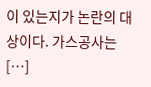이 있는지가 논란의 대상이다. 가스공사는 […]